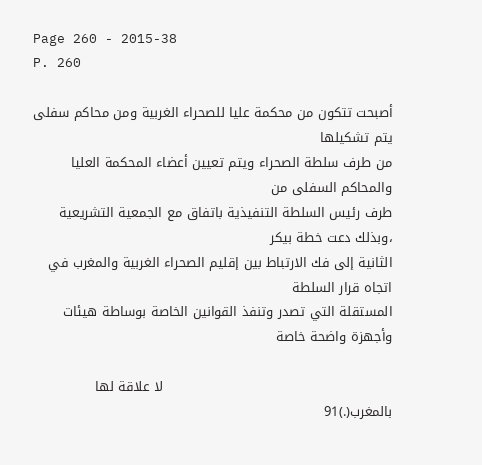Page 260 - 2015-38
P. 260

أصبحت تتكون من محكمة عليا للصحراء الغربية ومن محاكم سفلى يتم تشكيلها
من طرف سلطة الصحراء ويتم تعيين أعضاء المحكمة العليا والمحاكم السفلى من
طرف رئيس السلطة التنفيذية باتفاق مع الجمعية التشريعية ،وبذلك دعت خطة بيكر
الثانية إلى فك الارتباط بين إقليم الصحراء الغربية والمغرب في اتجاه قرار السلطة
المستقلة التي تصدر وتنفذ القوانين الخاصة بوساطة هيئات وأجهزة واضحة خاصة

                                                    لا علاقة لها بالمغرب(.)91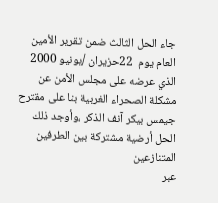جاء الحل الثالث ضمن تقرير الأمين العام يوم  22حزيران /يونيو 2000
الذي عرضه على مجلس الأمن عن مشكلة الصحراء الغربية بنا على مقترح
جيمس بيكر آنف الذكر ،وأوجد ذلك الحل أرضية مشتركة بين الطرفين المتنازعين
عبر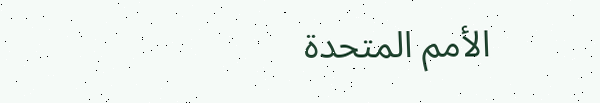الأمم المتحدة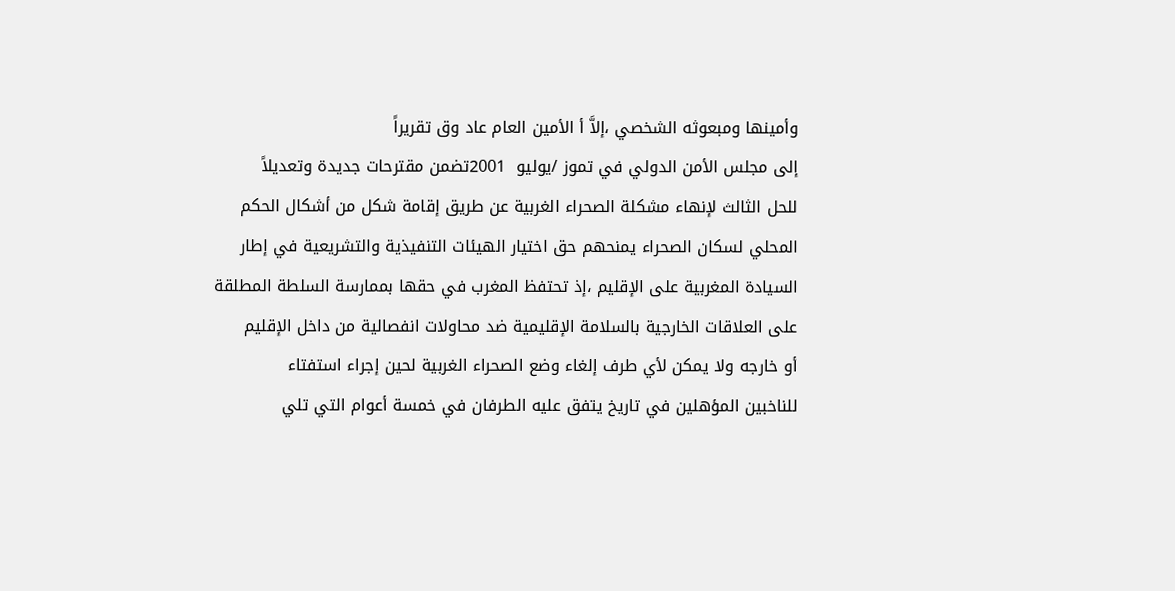وأمينها ومبعوثه الشخصي ،إلاَّ أ الأمين العام عاد وق تقريراً
إلى مجلس الأمن الدولي في تموز /يوليو  2001تضمن مقترحات جديدة وتعديلاً
للحل الثالث لإنهاء مشكلة الصحراء الغربية عن طريق إقامة شكل من أشكال الحكم
المحلي لسكان الصحراء يمنحهم حق اختيار الهيئات التنفيذية والتشريعية في إطار
السيادة المغربية على الإقليم ،إذ تحتفظ المغرب في حقها بممارسة السلطة المطلقة
على العلاقات الخارجية بالسلامة الإقليمية ضد محاولات انفصالية من داخل الإقليم
أو خارجه ولا يمكن لأي طرف إلغاء وضع الصحراء الغربية لحين إجراء استفتاء
للناخبين المؤهلين في تاريخ يتفق عليه الطرفان في خمسة أعوام التي تلي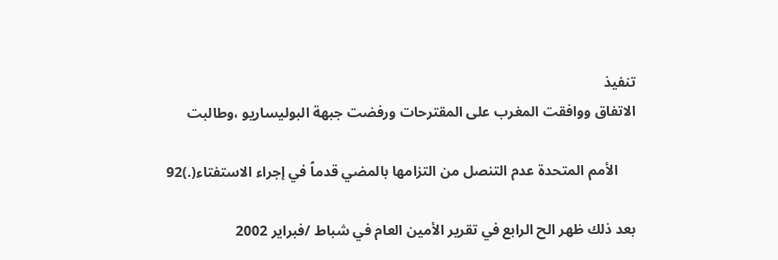تنفيذ
الاتفاق ووافقت المغرب على المقترحات ورفضت جبهة البوليساريو ،وطالبت

     الأمم المتحدة عدم التنصل من التزامها بالمضي قدماً في إجراء الاستفتاء(.)92

بعد ذلك ظهر الح الرابع في تقرير الأمين العام في شباط /فبراير 2002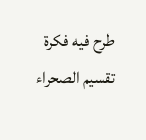طرح فيه فكرة تقسيم الصحراء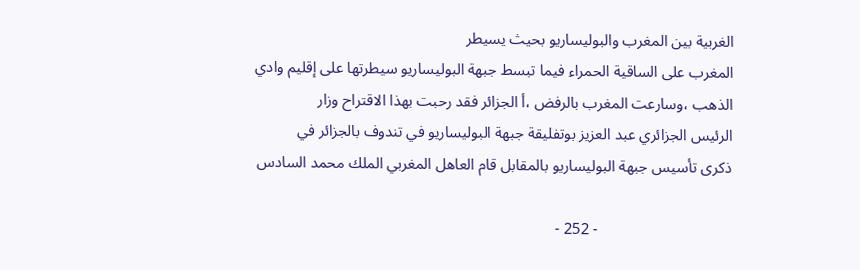الغربية بين المغرب والبوليساريو بحيث يسيطر
المغرب على الساقية الحمراء فيما تبسط جبهة البوليساريو سيطرتها على إقليم وادي
الذهب ،وسارعت المغرب بالرفض ،أ الجزائر فقد رحبت بهذا الاقتراح وزار
الرئيس الجزائري عبد العزيز بوتفليقة جبهة البوليساريو في تندوف بالجزائر في
ذكرى تأسيس جبهة البوليساريو بالمقابل قام العاهل المغربي الملك محمد السادس

                                  - 252 -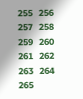255   256   257   258   259   260   261   262   263   264   265